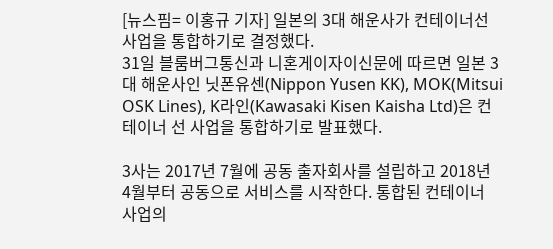[뉴스핌= 이홍규 기자] 일본의 3대 해운사가 컨테이너선 사업을 통합하기로 결정했다.
31일 블룸버그통신과 니혼게이자이신문에 따르면 일본 3대 해운사인 닛폰유센(Nippon Yusen KK), MOK(Mitsui OSK Lines), K라인(Kawasaki Kisen Kaisha Ltd)은 컨테이너 선 사업을 통합하기로 발표했다.

3사는 2017년 7월에 공동 출자회사를 설립하고 2018년 4월부터 공동으로 서비스를 시작한다. 통합된 컨테이너 사업의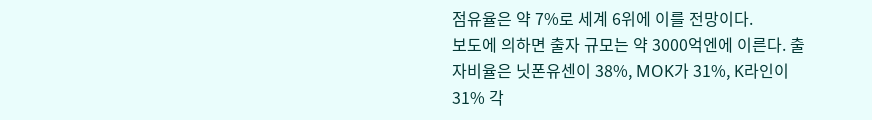점유율은 약 7%로 세계 6위에 이를 전망이다.
보도에 의하면 출자 규모는 약 3000억엔에 이른다. 출자비율은 닛폰유센이 38%, MOK가 31%, K라인이 31% 각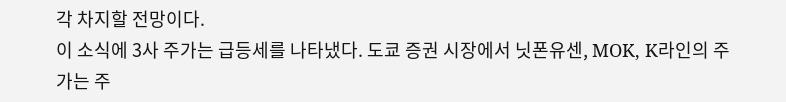각 차지할 전망이다.
이 소식에 3사 주가는 급등세를 나타냈다. 도쿄 증권 시장에서 닛폰유센, MOK, K라인의 주가는 주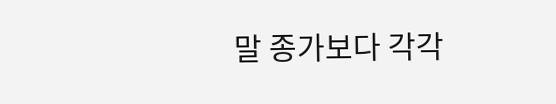말 종가보다 각각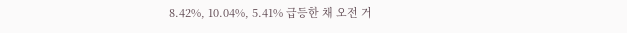8.42%, 10.04%, 5.41% 급등한 채 오전 거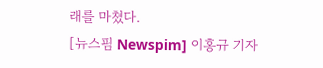래를 마쳤다.
[뉴스핌 Newspim] 이홍규 기자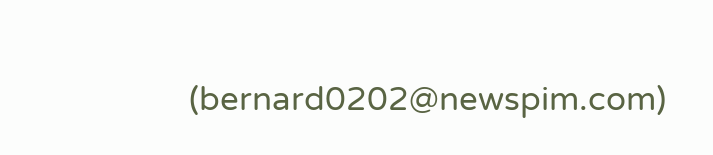(bernard0202@newspim.com)